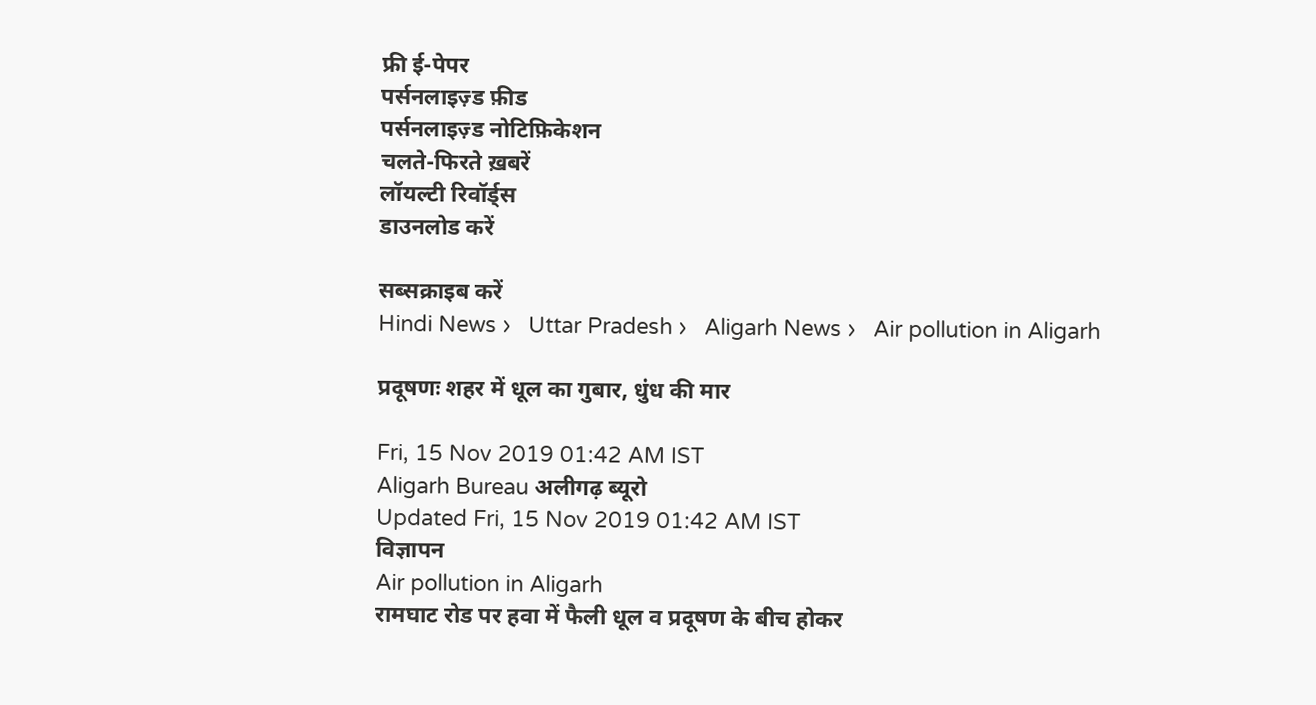फ्री ई-पेपर
पर्सनलाइज़्ड फ़ीड
पर्सनलाइज़्ड नोटिफ़िकेशन
चलते-फिरते ख़बरें
लॉयल्टी रिवॉर्ड्स
डाउनलोड करें

सब्सक्राइब करें
Hindi News ›   Uttar Pradesh ›   Aligarh News ›   Air pollution in Aligarh

प्रदूषणः शहर में धूल का गुबार, धुंध की मार

Fri, 15 Nov 2019 01:42 AM IST
Aligarh Bureau अलीगढ़ ब्यूरो
Updated Fri, 15 Nov 2019 01:42 AM IST
विज्ञापन
Air pollution in Aligarh
रामघाट रोड पर हवा में फैली धूल व प्रदूषण के बीच होकर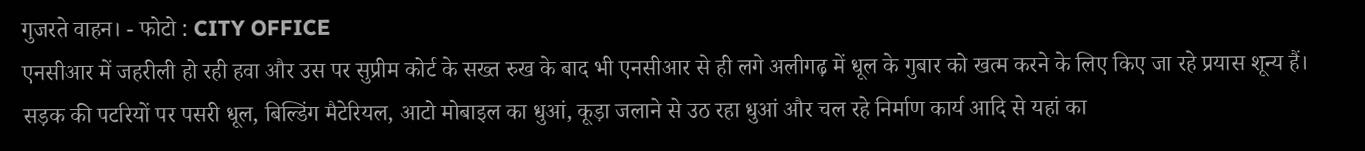गुजरते वाहन। - फोटो : CITY OFFICE
एनसीआर में जहरीली हो रही हवा और उस पर सुप्रीम कोर्ट के सख्त रुख के बाद भी एनसीआर से ही लगे अलीगढ़ में धूल के गुबार को खत्म करने के लिए किए जा रहे प्रयास शून्य हैं। सड़क की पटरियों पर पसरी धूल, बिल्डिंग मैटेरियल, आटो मोबाइल का धुआं, कूड़ा जलाने से उठ रहा धुआं और चल रहे निर्माण कार्य आदि से यहां का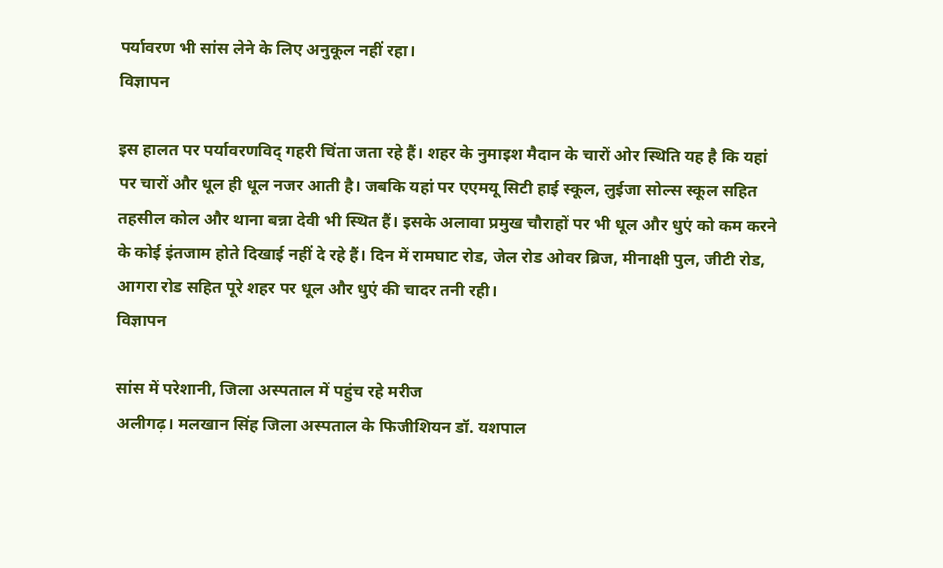पर्यावरण भी सांस लेने के लिए अनुकूल नहीं रहा।
विज्ञापन

इस हालत पर पर्यावरणविद् गहरी चिंता जता रहे हैं। शहर के नुमाइश मैदान के चारों ओर स्थिति यह है कि यहां पर चारों और धूल ही धूल नजर आती है। जबकि यहां पर एएमयू सिटी हाई स्कूल, लुईजा सोल्स स्कूल सहित तहसील कोल और थाना बन्ना देवी भी स्थित हैं। इसके अलावा प्रमुख चौराहों पर भी धूल और धुएं को कम करने के कोई इंतजाम होते दिखाई नहीं दे रहे हैं। दिन में रामघाट रोड, जेल रोड ओवर ब्रिज, मीनाक्षी पुल, जीटी रोड, आगरा रोड सहित पूरे शहर पर धूल और धुएं की चादर तनी रही।
विज्ञापन

सांस में परेशानी, जिला अस्पताल में पहुंच रहे मरीज
अलीगढ़। मलखान सिंह जिला अस्पताल के फिजीशियन डॉ. यशपाल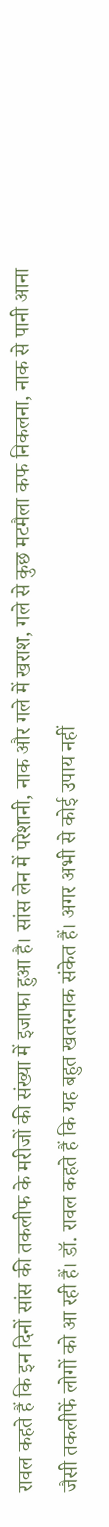रावल कहते हैं कि इन दिनों सांस की तकलीफ के मरीजों की संख्या में इजाफा हुआ है। सांस लेन में परेशानी, नाक और गले में खराश, गले से कुछ मटमैला कफ निकलना, नाक से पानी आना जैसी तकलीफें लोगों को आ रही हैं। डॉ. रावल कहते हैं कि यह बहुत खतरनाक संकेत हैं। अगर अभी से कोई उपाय नहीं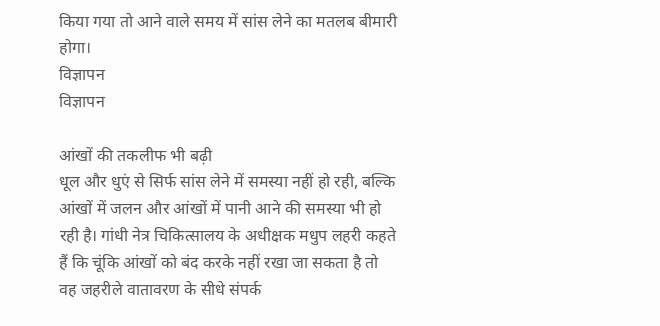किया गया तो आने वाले समय में सांस लेने का मतलब बीमारी होगा।
विज्ञापन
विज्ञापन

आंखों की तकलीफ भी बढ़ी
धूल और धुएं से सिर्फ सांस लेने में समस्या नहीं हो रही, बल्कि आंखों में जलन और आंखों में पानी आने की समस्या भी हो रही है। गांधी नेत्र चिकित्सालय के अधीक्षक मधुप लहरी कहते हैं कि चूंकि आंखों को बंद करके नहीं रखा जा सकता है तो वह जहरीले वातावरण के सीधे संपर्क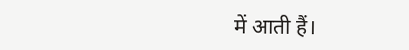में आती हैं।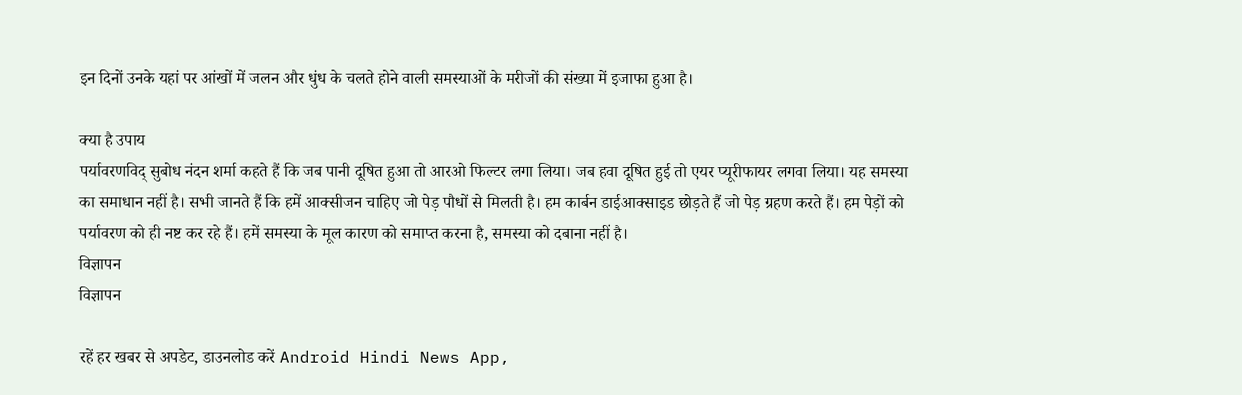इन दिनों उनके यहां पर आंखों में जलन और धुंध के चलते होने वाली समस्याओं के मरीजों की संख्या में इजाफा हुआ है।

क्या है उपाय
पर्यावरणविद् सुबोध नंदन शर्मा कहते हैं कि जब पानी दूषित हुआ तो आरओ फिल्टर लगा लिया। जब हवा दूषित हुई तो एयर प्यूरीफायर लगवा लिया। यह समस्या का समाधान नहीं है। सभी जानते हैं कि हमें आक्सीजन चाहिए जो पेड़ पौधों से मिलती है। हम कार्बन डाईआक्साइड छोड़ते हैं जो पेड़ ग्रहण करते हैं। हम पेड़ों को पर्यावरण को ही नष्ट कर रहे हैं। हमें समस्या के मूल कारण को समाप्त करना है, समस्या को दबाना नहीं है।
विज्ञापन
विज्ञापन

रहें हर खबर से अपडेट, डाउनलोड करें Android Hindi News App,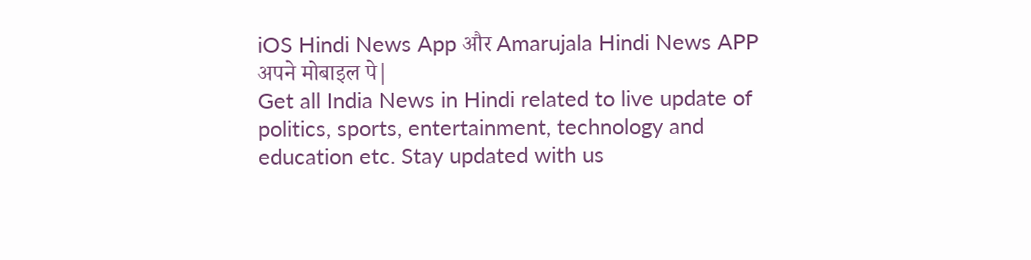iOS Hindi News App और Amarujala Hindi News APP अपने मोबाइल पे|
Get all India News in Hindi related to live update of politics, sports, entertainment, technology and education etc. Stay updated with us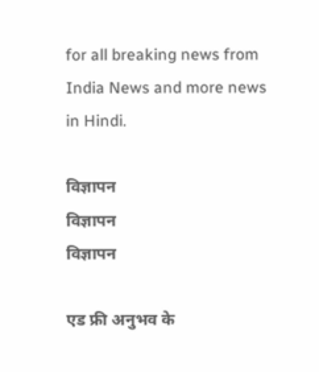for all breaking news from India News and more news in Hindi.

विज्ञापन
विज्ञापन
विज्ञापन

एड फ्री अनुभव के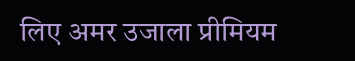लिए अमर उजाला प्रीमियम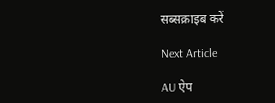सब्सक्राइब करें

Next Article

AU ऐप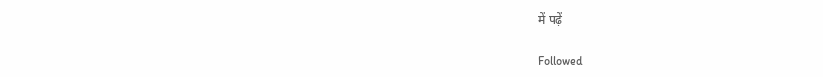में पढ़ें

Followed